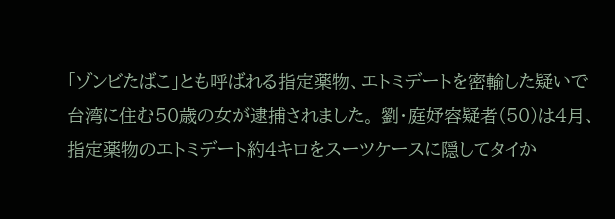「ゾンビたばこ」とも呼ばれる指定薬物、エトミデートを密輸した疑いで台湾に住む50歳の女が逮捕されました。 劉・庭妤容疑者(50)は4月、指定薬物のエトミデート約4キロをスーツケースに隠してタイか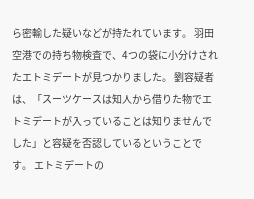ら密輸した疑いなどが持たれています。 羽田空港での持ち物検査で、4つの袋に小分けされたエトミデートが見つかりました。 劉容疑者は、「スーツケースは知人から借りた物でエトミデートが入っていることは知りませんでした」と容疑を否認しているということです。 エトミデートの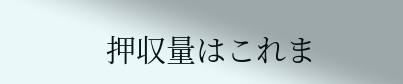押収量はこれま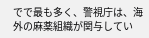でで最も多く、警視庁は、海外の麻薬組織が関与してい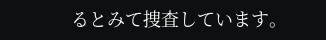るとみて捜査しています。